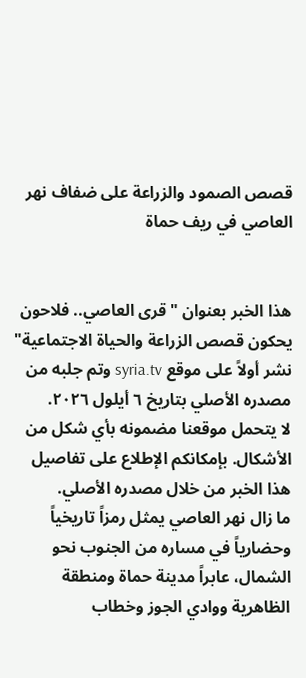قصص الصمود والزراعة على ضفاف نهر العاصي في ريف حماة


هذا الخبر بعنوان "قرى العاصي.. فلاحون يحكون قصص الزراعة والحياة الاجتماعية" نشر أولاً على موقع syria.tv وتم جلبه من مصدره الأصلي بتاريخ ٦ أيلول ٢٠٢٦.
لا يتحمل موقعنا مضمونه بأي شكل من الأشكال. بإمكانكم الإطلاع على تفاصيل هذا الخبر من خلال مصدره الأصلي.
ما زال نهر العاصي يمثل رمزاً تاريخياً وحضارياً في مساره من الجنوب نحو الشمال، عابراً مدينة حماة ومنطقة الظاهرية ووادي الجوز وخطاب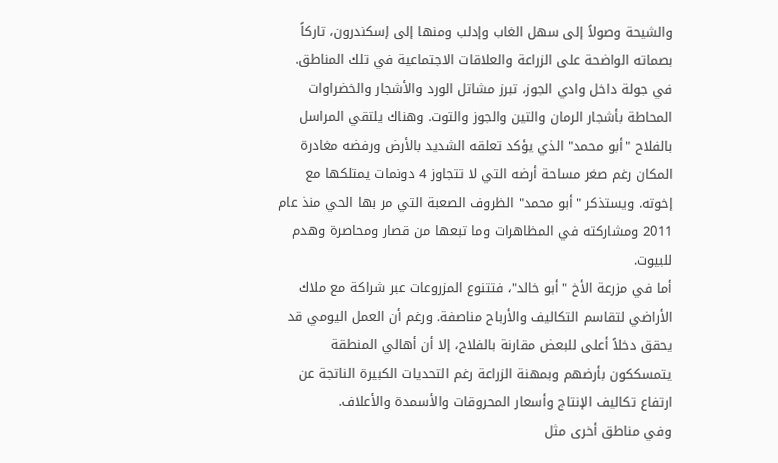والشيحة وصولاً إلى سهل الغاب وإدلب ومنها إلى إسكندرون، تاركاً بصماته الواضحة على الزراعة والعلاقات الاجتماعية في تلك المناطق.
في جولة داخل وادي الجوز، تبرز مشاتل الورد والأشجار والخضراوات المحاطة بأشجار الرمان والتين والجوز والتوت. وهناك يلتقي المراسل بالفلاح "أبو محمد" الذي يؤكد تعلقه الشديد بالأرض ورفضه مغادرة المكان رغم صغر مساحة أرضه التي لا تتجاوز 4 دونمات يمتلكها مع إخوته. ويستذكر "أبو محمد" الظروف الصعبة التي مر بها الحي منذ عام 2011 ومشاركته في المظاهرات وما تبعها من قصار ومحاصرة وهدم للبيوت.
أما في مزرعة الأخ "أبو خالد"، فتتنوع المزروعات عبر شراكة مع ملاك الأراضي لتقاسم التكاليف والأرباح مناصفة. ورغم أن العمل اليومي قد يحقق دخلاً أعلى للبعض مقارنة بالفلاح، إلا أن أهالي المنطقة يتمسككون بأرضهم وبمهنة الزراعة رغم التحديات الكبيرة الناتجة عن ارتفاع تكاليف الإنتاج وأسعار المحروقات والأسمدة والأعلاف.
وفي مناطق أخرى مثل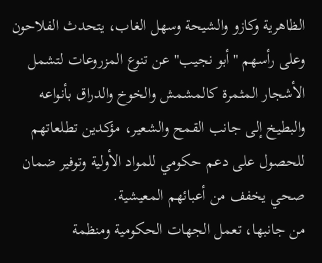الظاهرية وكازو والشيحة وسهل الغاب، يتحدث الفلاحون وعلى رأسهم "أبو نجيب" عن تنوع المزروعات لتشمل الأشجار المثمرة كالمشمش والخوخ والدراق بأنواعه والبطيخ إلى جانب القمح والشعير، مؤكدين تطلعاتهم للحصول على دعم حكومي للمواد الأولية وتوفير ضمان صحي يخفف من أعبائهم المعيشية.
من جانبها، تعمل الجهات الحكومية ومنظمة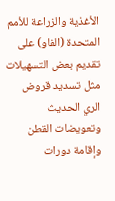الأغذية والزراعة للأمم المتحدة (الفاو) على تقديم بعض التسهيلات مثل تسديد قروض الري الحديث وتعويضات القطن وإقامة دورات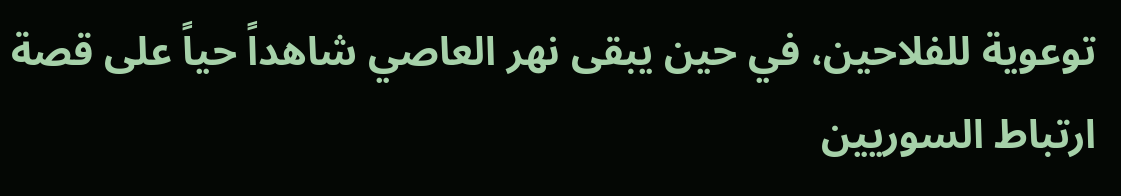توعوية للفلاحين، في حين يبقى نهر العاصي شاهداً حياً على قصة ارتباط السوريين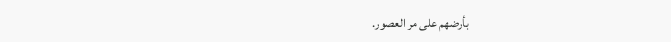بأرضهم على مر العصور.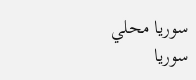سوريا محلي
سوريا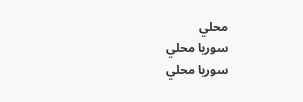محلي
سوريا محلي
سوريا محلي